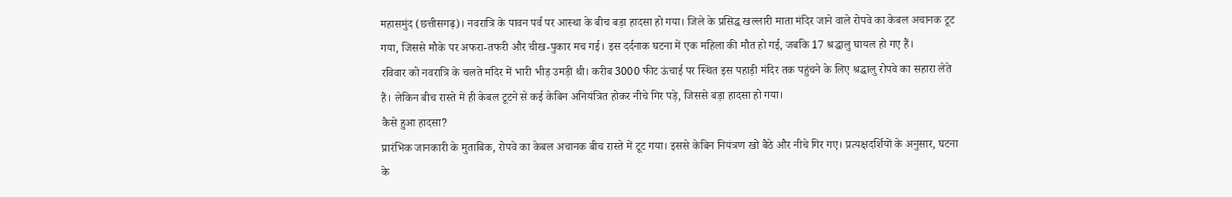महासमुंद (छत्तीसगढ़)। नवरात्रि के पावन पर्व पर आस्था के बीच बड़ा हादसा हो गया। जिले के प्रसिद्ध खल्लारी माता मंदिर जाने वाले रोपवे का केबल अचानक टूट गया, जिससे मौके पर अफरा-तफरी और चीख-पुकार मच गई। इस दर्दनाक घटना में एक महिला की मौत हो गई, जबकि 17 श्रद्धालु घायल हो गए हैं।
रविवार को नवरात्रि के चलते मंदिर में भारी भीड़ उमड़ी थी। करीब 3000 फीट ऊंचाई पर स्थित इस पहाड़ी मंदिर तक पहुंचने के लिए श्रद्धालु रोपवे का सहारा लेते हैं। लेकिन बीच रास्ते में ही केबल टूटने से कई केबिन अनियंत्रित होकर नीचे गिर पड़े, जिससे बड़ा हादसा हो गया।
कैसे हुआ हादसा?
प्रारंभिक जानकारी के मुताबिक, रोपवे का केबल अचानक बीच रास्ते में टूट गया। इससे केबिन नियंत्रण खो बैठे और नीचे गिर गए। प्रत्यक्षदर्शियों के अनुसार, घटना के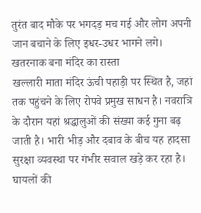तुरंत बाद मौके पर भगदड़ मच गई और लोग अपनी जान बचाने के लिए इधर-उधर भागने लगे।
खतरनाक बना मंदिर का रास्ता
खल्लारी माता मंदिर ऊंची पहाड़ी पर स्थित है, जहां तक पहुंचने के लिए रोपवे प्रमुख साधन है। नवरात्रि के दौरान यहां श्रद्धालुओं की संख्या कई गुना बढ़ जाती है। भारी भीड़ और दबाव के बीच यह हादसा सुरक्षा व्यवस्था पर गंभीर सवाल खड़े कर रहा है।
घायलों की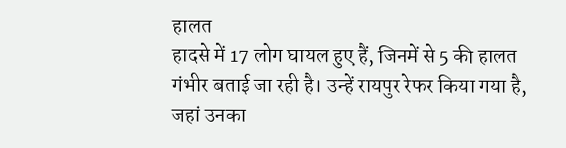हालत
हादसे में 17 लोग घायल हुए हैं, जिनमें से 5 की हालत गंभीर बताई जा रही है। उन्हें रायपुर रेफर किया गया है, जहां उनका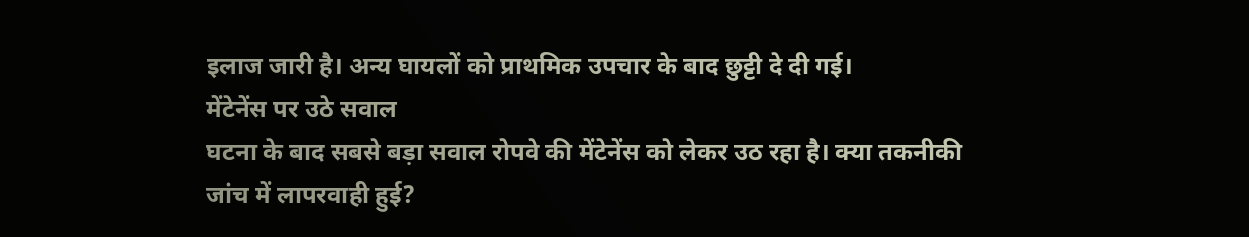इलाज जारी है। अन्य घायलों को प्राथमिक उपचार के बाद छुट्टी दे दी गई।
मेंटेनेंस पर उठे सवाल
घटना के बाद सबसे बड़ा सवाल रोपवे की मेंटेनेंस को लेकर उठ रहा है। क्या तकनीकी जांच में लापरवाही हुई?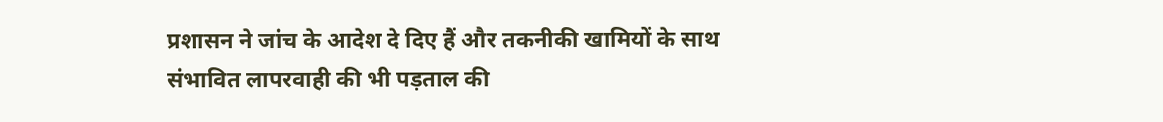प्रशासन ने जांच के आदेश दे दिए हैं और तकनीकी खामियों के साथ संभावित लापरवाही की भी पड़ताल की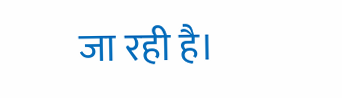जा रही है।